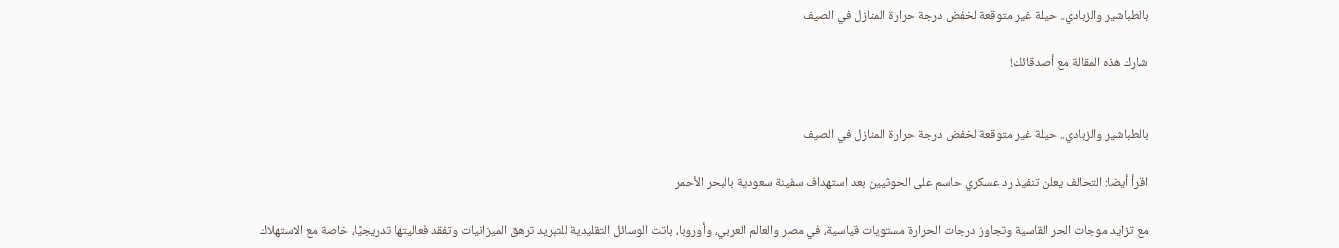بالطباشير والزبادي.. حيلة غير متوقعة لخفض درجة حرارة المنازل في الصيف

شارك هذه المقالة مع أصدقائك!


بالطباشير والزبادي.. حيلة غير متوقعة لخفض درجة حرارة المنازل في الصيف

اقرأ أيضا: التحالف يعلن تنفيذ رد عسكري حاسم على الحوثيين بعد استهداف سفينة سعودية بالبحر الأحمر

مع تزايد موجات الحر القاسية وتجاوز درجات الحرارة مستويات قياسية، في مصر والعالم العربي، وأوروبا، باتت الوسائل التقليدية للتبريد ترهق الميزانيات وتفقد فعاليتها تدريجيًا، خاصة مع الاستهلاك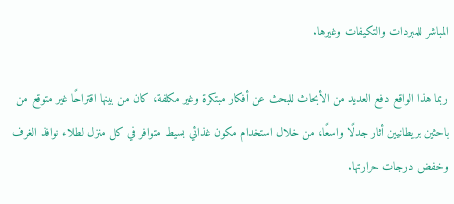المباشر للمبردات والتكيفات وغيرها.

ربما هذا الواقع دفع العديد من الأبحاث للبحث عن أفكار مبتكرة وغير مكلفة، كان من بينها اقتراحًا غير متوقع من باحثين بريطانيين أثار جدلًا واسعًا، من خلال استخدام مكون غذائي بسيط متوافر في كل منزل لطلاء نوافذ الغرف وخفض درجات حرارتها.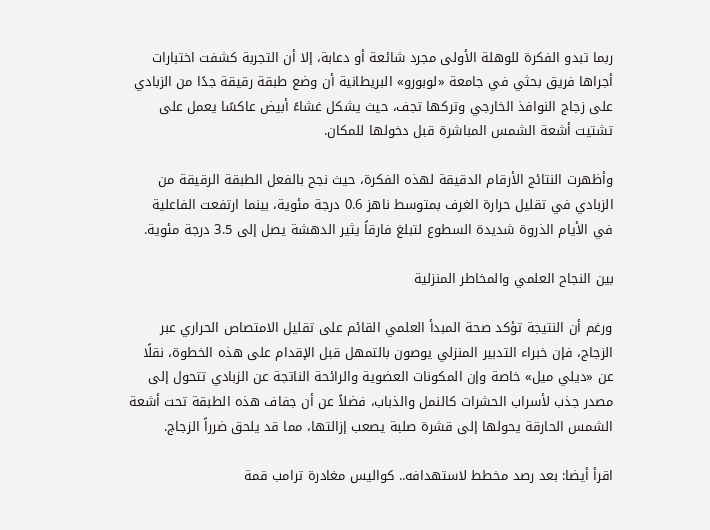ربما تبدو الفكرة للوهلة الأولى مجرد شائعة أو دعابة، إلا أن التجربة كشفت اختبارات أجراها فريق بحثي في جامعة «لوبورو» البريطانية أن وضع طبقة رقيقة جدًا من الزبادي على زجاج النوافذ الخارجي وتركها تجف، حيث يشكل غشاءً أبيض عاكسًا يعمل على تشتيت أشعة الشمس المباشرة قبل دخولها للمكان.

وأظهرت النتائج الأرقام الدقيقة لهذه الفكرة، حيث نجح بالفعل الطبقة الرقيقة من الزبادي في تقليل حرارة الغرف بمتوسط ناهز 0.6 درجة مئوية، بينما ارتفعت الفاعلية في الأيام الذروة شديدة السطوع لتبلغ فارقاً يثير الدهشة يصل إلى 3.5 درجة مئوية.

بين النجاح العلمي والمخاطر المنزلية

ورغم أن النتيجة تؤكد صحة المبدأ العلمي القائم على تقليل الامتصاص الحراري عبر الزجاج، فإن خبراء التدبير المنزلي يوصون بالتمهل قبل الإقدام على هذه الخطوة، نقلًا عن «ديلي ميل» خاصة وإن المكونات العضوية والرائحة الناتجة عن الزبادي تتحول إلى مصدر جذب لأسراب الحشرات كالنمل والذباب، فضلاً عن أن جفاف هذه الطبقة تحت أشعة الشمس الحارقة يحولها إلى قشرة صلبة يصعب إزالتها، مما قد يلحق ضرراً الزجاج.

اقرأ أيضا: بعد رصد مخطط لاستهدافه.. كواليس مغادرة ترامب قمة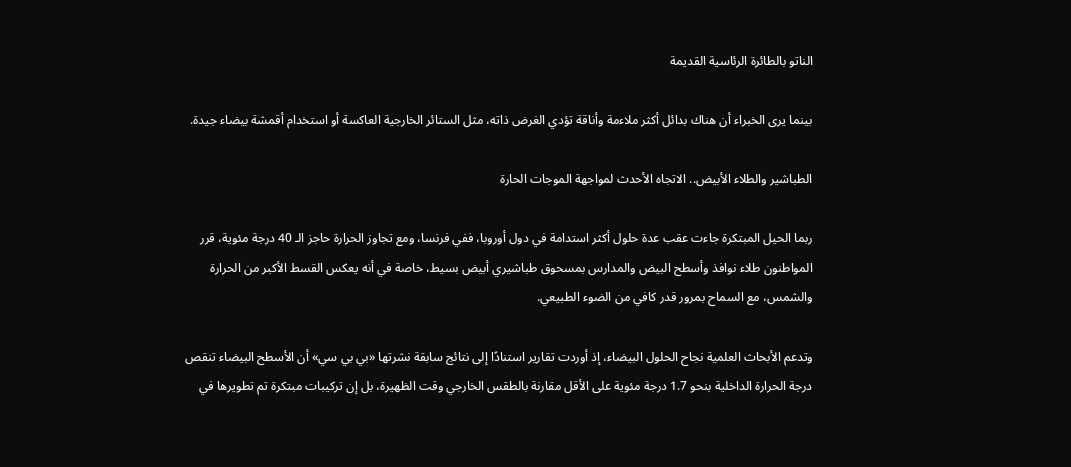الناتو بالطائرة الرئاسية القديمة

بينما يرى الخبراء أن هناك بدائل أكثر ملاءمة وأناقة تؤدي الغرض ذاته، مثل الستائر الخارجية العاكسة أو استخدام أقمشة بيضاء جيدة.

الطباشير والطلاء الأبيض.. الاتجاه الأحدث لمواجهة الموجات الحارة

ربما الحيل المبتكرة جاءت عقب عدة حلول أكثر استدامة في دول أوروبا، ففي فرنسا، ومع تجاوز الحرارة حاجز الـ 40 درجة مئوية، قرر المواطنون طلاء نوافذ وأسطح البيض والمدارس بمسحوق طباشيري أبيض بسيط، خاصة في أنه يعكس القسط الأكبر من الحرارة والشمس، مع السماح بمرور قدر كافي من الضوء الطبيعي.

وتدعم الأبحاث العلمية نجاح الحلول البيضاء، إذ أوردت تقارير استنادًا إلى نتائج سابقة نشرتها «بي بي سي» أن الأسطح البيضاء تنقص درجة الحرارة الداخلية بنحو 1.7 درجة مئوية على الأقل مقارنة بالطقس الخارجي وقت الظهيرة، بل إن تركيبات مبتكرة تم تطويرها في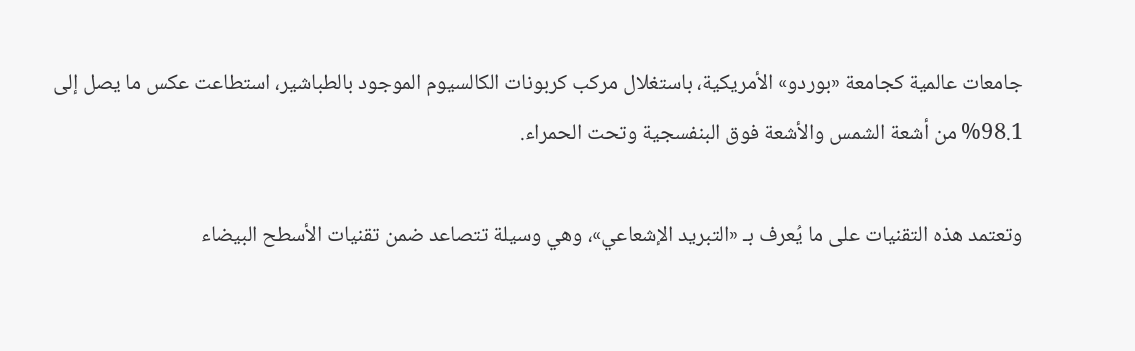جامعات عالمية كجامعة «بوردو» الأمريكية، باستغلال مركب كربونات الكالسيوم الموجود بالطباشير، استطاعت عكس ما يصل إلى 98.1% من أشعة الشمس والأشعة فوق البنفسجية وتحت الحمراء.

وتعتمد هذه التقنيات على ما يُعرف بـ «التبريد الإشعاعي»، وهي وسيلة تتصاعد ضمن تقنيات الأسطح البيضاء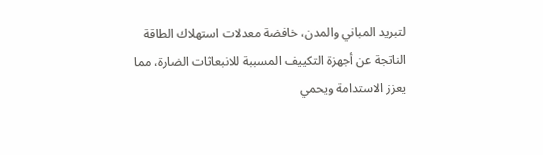لتبريد المباني والمدن، خافضة معدلات استهلاك الطاقة الناتجة عن أجهزة التكييف المسببة للانبعاثات الضارة، مما يعزز الاستدامة ويحمي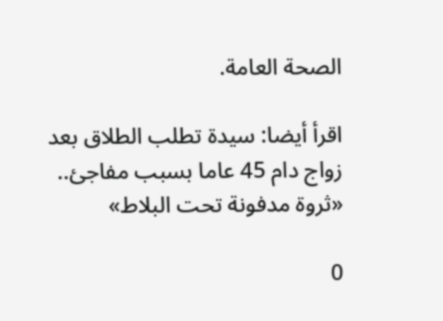الصحة العامة.

اقرأ أيضا: سيدة تطلب الطلاق بعد زواج دام 45 عاما بسبب مفاجئ.. «ثروة مدفونة تحت البلاط»

0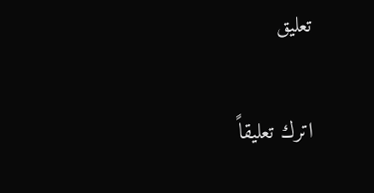تعليق

اترك تعليقاً